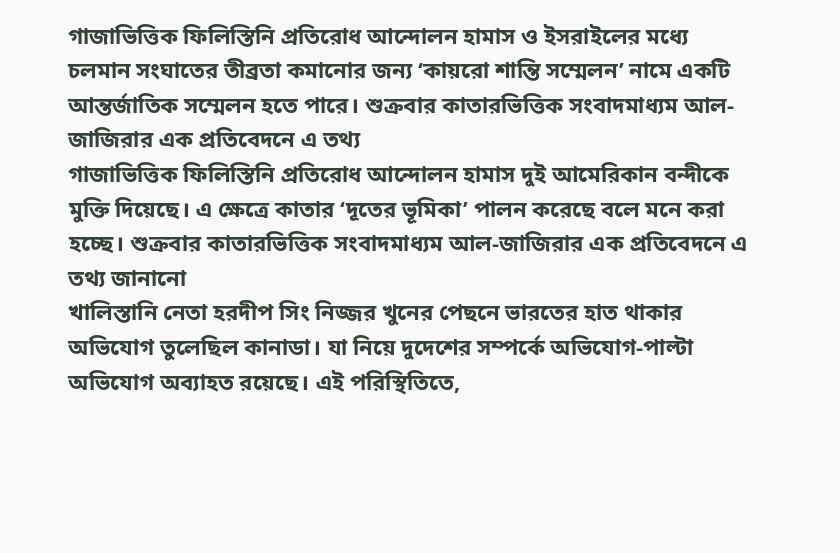গাজাভিত্তিক ফিলিস্তিনি প্রতিরোধ আন্দোলন হামাস ও ইসরাইলের মধ্যে চলমান সংঘাতের তীব্রতা কমানোর জন্য ‘কায়রো শান্তি সম্মেলন’ নামে একটি আন্তর্জাতিক সম্মেলন হতে পারে। শুক্রবার কাতারভিত্তিক সংবাদমাধ্যম আল-জাজিরার এক প্রতিবেদনে এ তথ্য
গাজাভিত্তিক ফিলিস্তিনি প্রতিরোধ আন্দোলন হামাস দুই আমেরিকান বন্দীকে মুক্তি দিয়েছে। এ ক্ষেত্রে কাতার ‘দূতের ভূমিকা’ পালন করেছে বলে মনে করা হচ্ছে। শুক্রবার কাতারভিত্তিক সংবাদমাধ্যম আল-জাজিরার এক প্রতিবেদনে এ তথ্য জানানো
খালিস্তানি নেতা হরদীপ সিং নিজ্জর খুনের পেছনে ভারতের হাত থাকার অভিযোগ তুলেছিল কানাডা। যা নিয়ে দুদেশের সম্পর্কে অভিযোগ-পাল্টা অভিযোগ অব্যাহত রয়েছে। এই পরিস্থিতিতে,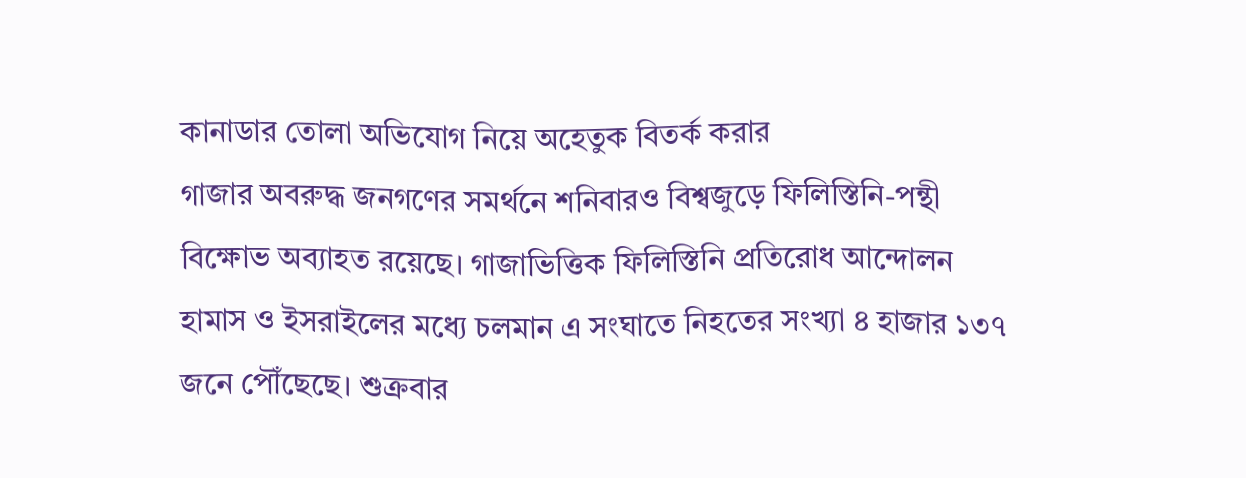কানাডার তোলা অভিযোগ নিয়ে অহেতুক বিতর্ক করার
গাজার অবরুদ্ধ জনগণের সমর্থনে শনিবারও বিশ্বজুড়ে ফিলিস্তিনি-পন্থী বিক্ষোভ অব্যাহত রয়েছে। গাজাভিত্তিক ফিলিস্তিনি প্রতিরোধ আন্দোলন হামাস ও ইসরাইলের মধ্যে চলমান এ সংঘাতে নিহতের সংখ্যা ৪ হাজার ১৩৭ জনে পৌঁছেছে। শুক্রবার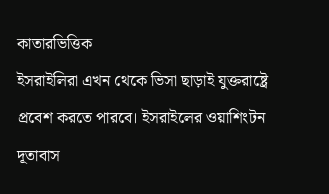কাতারভিত্তিক
ইসরাইলিরা এখন থেকে ভিসা ছাড়াই যুক্তরাষ্ট্রে প্রবেশ করতে পারবে। ইসরাইলের ওয়াশিংটন দূতাবাস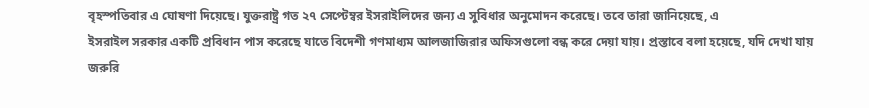বৃহস্পতিবার এ ঘোষণা দিয়েছে। যুক্তরাষ্ট্র গত ২৭ সেপ্টেম্বর ইসরাইলিদের জন্য এ সুবিধার অনুমোদন করেছে। তবে তারা জানিয়েছে, এ
ইসরাইল সরকার একটি প্রবিধান পাস করেছে যাতে বিদেশী গণমাধ্যম আলজাজিরার অফিসগুলো বন্ধ করে দেয়া যায়। প্রস্তাবে বলা হয়েছে, যদি দেখা যায় জরুরি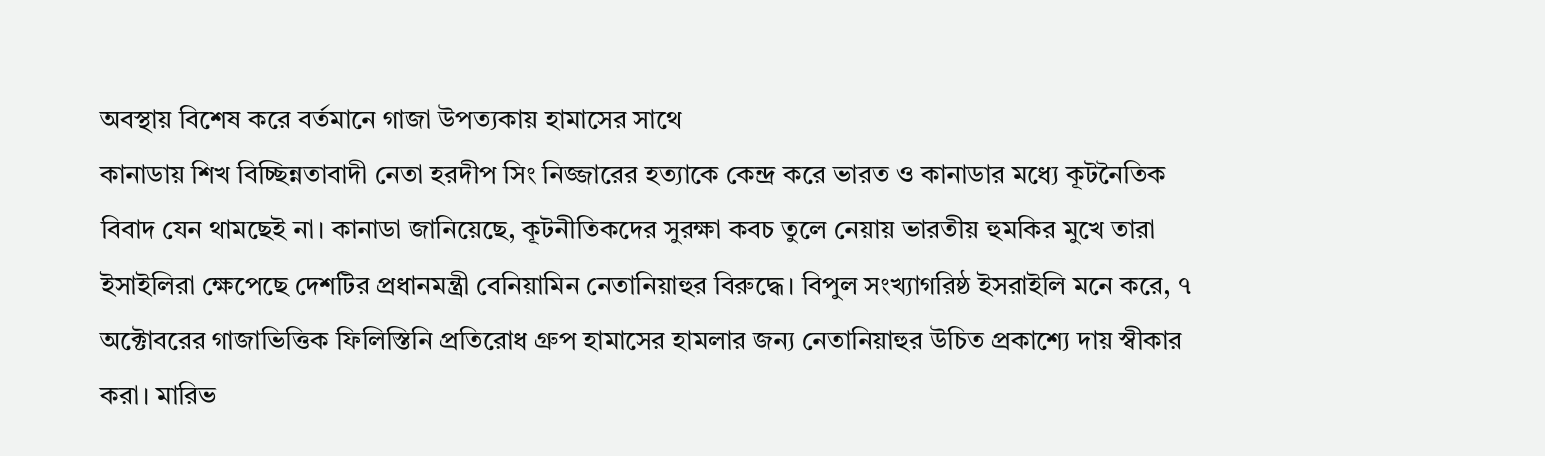অবস্থায় বিশেষ করে বর্তমানে গাজা উপত্যকায় হামাসের সাথে
কানাডায় শিখ বিচ্ছিন্নতাবাদী নেতা হরদীপ সিং নিজ্জারের হত্যাকে কেন্দ্র করে ভারত ও কানাডার মধ্যে কূটনৈতিক বিবাদ যেন থামছেই না। কানাডা জানিয়েছে, কূটনীতিকদের সুরক্ষা কবচ তুলে নেয়ায় ভারতীয় হুমকির মুখে তারা
ইসাইলিরা ক্ষেপেছে দেশটির প্রধানমন্ত্রী বেনিয়ামিন নেতানিয়াহুর বিরুদ্ধে। বিপুল সংখ্যাগরিষ্ঠ ইসরাইলি মনে করে, ৭ অক্টোবরের গাজাভিত্তিক ফিলিস্তিনি প্রতিরোধ গ্রুপ হামাসের হামলার জন্য নেতানিয়াহুর উচিত প্রকাশ্যে দায় স্বীকার করা। মারিভ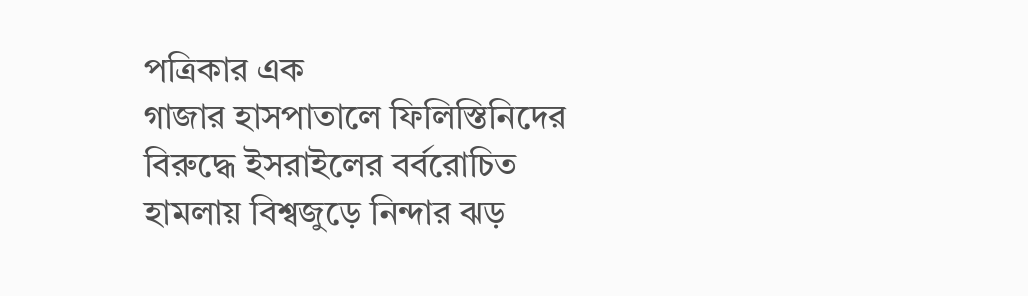পত্রিকার এক
গাজার হাসপাতালে ফিলিস্তিনিদের বিরুদ্ধে ইসরাইলের বর্বরোচিত হামলায় বিশ্বজুড়ে নিন্দার ঝড়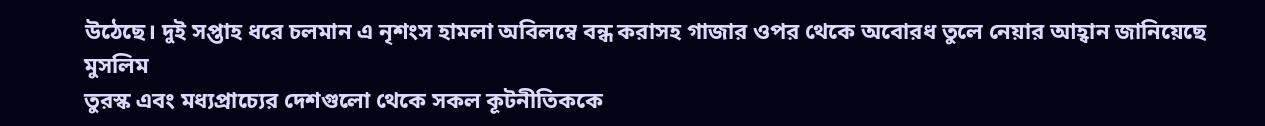উঠেছে। দুই সপ্তাহ ধরে চলমান এ নৃশংস হামলা অবিলম্বে বন্ধ করাসহ গাজার ওপর থেকে অবোরধ তুলে নেয়ার আহ্বান জানিয়েছে মুসলিম
তুরস্ক এবং মধ্যপ্রাচ্যের দেশগুলো থেকে সকল কূটনীতিককে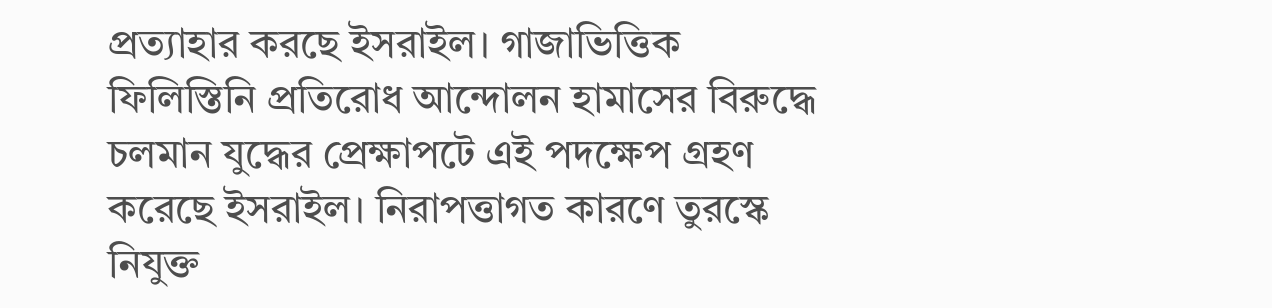প্রত্যাহার করছে ইসরাইল। গাজাভিত্তিক ফিলিস্তিনি প্রতিরোধ আন্দোলন হামাসের বিরুদ্ধে চলমান যুদ্ধের প্রেক্ষাপটে এই পদক্ষেপ গ্রহণ করেছে ইসরাইল। নিরাপত্তাগত কারণে তুরস্কে নিযুক্ত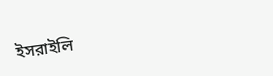ইসরাইলি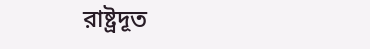রাষ্ট্রদূত